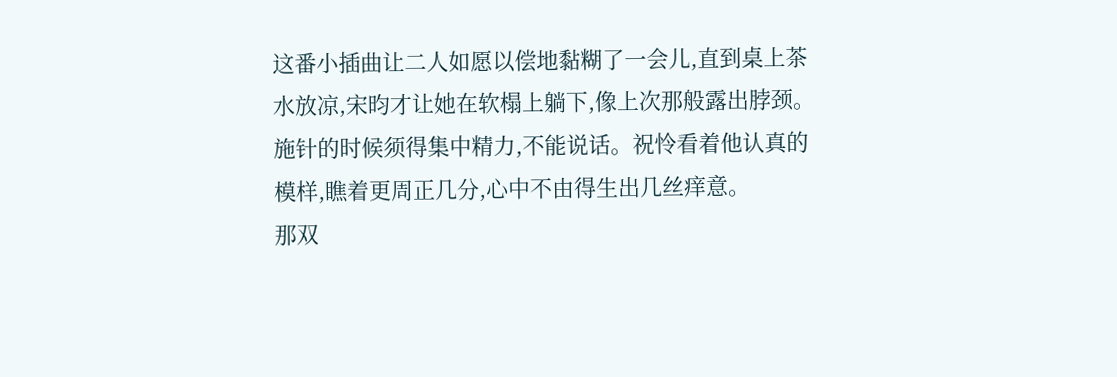这番小插曲让二人如愿以偿地黏糊了一会儿,直到桌上茶水放凉,宋昀才让她在软榻上躺下,像上次那般露出脖颈。
施针的时候须得集中精力,不能说话。祝怜看着他认真的模样,瞧着更周正几分,心中不由得生出几丝痒意。
那双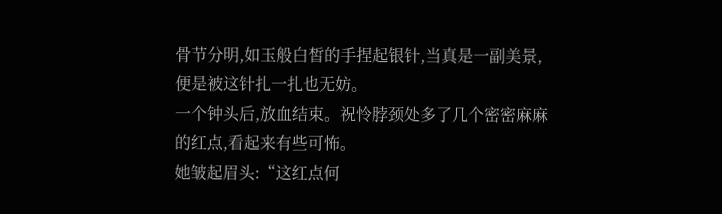骨节分明,如玉般白皙的手捏起银针,当真是一副美景,便是被这针扎一扎也无妨。
一个钟头后,放血结束。祝怜脖颈处多了几个密密麻麻的红点,看起来有些可怖。
她皱起眉头:“这红点何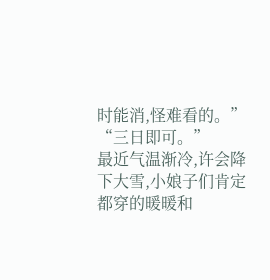时能消,怪难看的。”
“三日即可。”
最近气温渐冷,许会降下大雪,小娘子们肯定都穿的暖暖和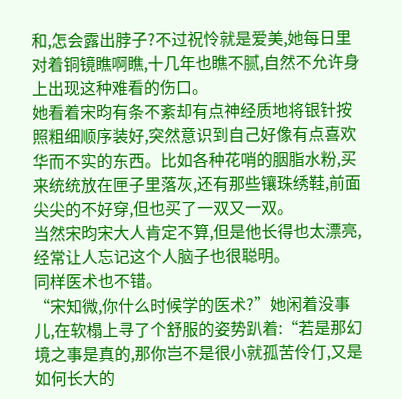和,怎会露出脖子?不过祝怜就是爱美,她每日里对着铜镜瞧啊瞧,十几年也瞧不腻,自然不允许身上出现这种难看的伤口。
她看着宋昀有条不紊却有点神经质地将银针按照粗细顺序装好,突然意识到自己好像有点喜欢华而不实的东西。比如各种花哨的胭脂水粉,买来统统放在匣子里落灰,还有那些镶珠绣鞋,前面尖尖的不好穿,但也买了一双又一双。
当然宋昀宋大人肯定不算,但是他长得也太漂亮,经常让人忘记这个人脑子也很聪明。
同样医术也不错。
“宋知微,你什么时候学的医术?”她闲着没事儿,在软榻上寻了个舒服的姿势趴着:“若是那幻境之事是真的,那你岂不是很小就孤苦伶仃,又是如何长大的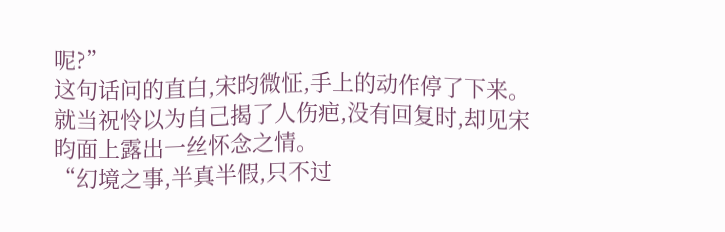呢?”
这句话问的直白,宋昀微怔,手上的动作停了下来。
就当祝怜以为自己揭了人伤疤,没有回复时,却见宋昀面上露出一丝怀念之情。
“幻境之事,半真半假,只不过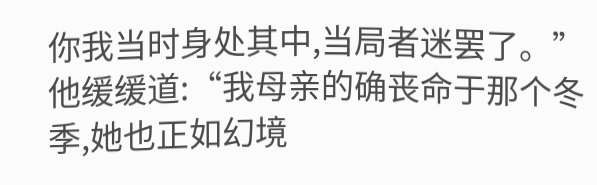你我当时身处其中,当局者迷罢了。”
他缓缓道:“我母亲的确丧命于那个冬季,她也正如幻境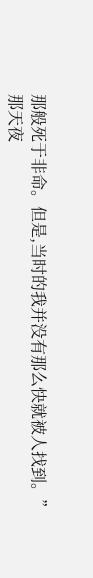那般死于非命。但是,当时的我并没有那么快就被人找到。”
那天夜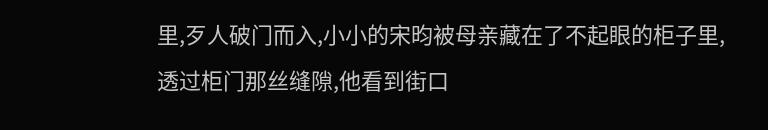里,歹人破门而入,小小的宋昀被母亲藏在了不起眼的柜子里,透过柜门那丝缝隙,他看到街口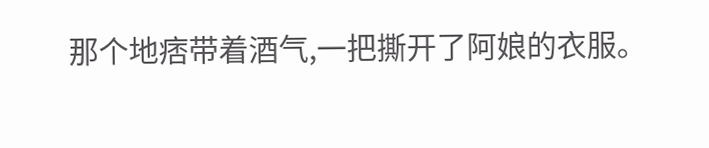那个地痞带着酒气,一把撕开了阿娘的衣服。